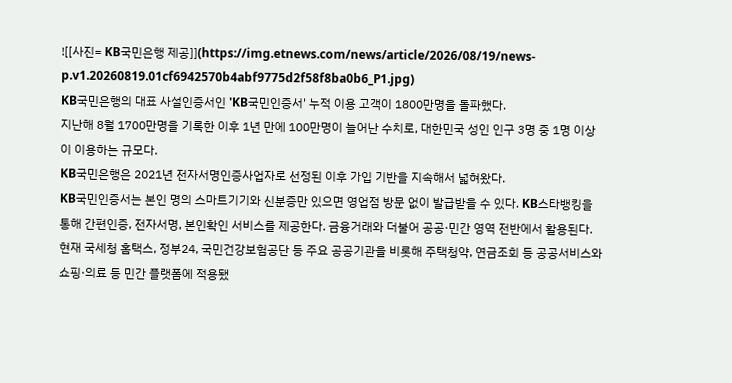![[사진= KB국민은행 제공]](https://img.etnews.com/news/article/2026/08/19/news-p.v1.20260819.01cf6942570b4abf9775d2f58f8ba0b6_P1.jpg)
KB국민은행의 대표 사설인증서인 'KB국민인증서' 누적 이용 고객이 1800만명을 돌파했다.
지난해 8월 1700만명을 기록한 이후 1년 만에 100만명이 늘어난 수치로, 대한민국 성인 인구 3명 중 1명 이상이 이용하는 규모다.
KB국민은행은 2021년 전자서명인증사업자로 선정된 이후 가입 기반을 지속해서 넓혀왔다.
KB국민인증서는 본인 명의 스마트기기와 신분증만 있으면 영업점 방문 없이 발급받을 수 있다. KB스타뱅킹을 통해 간편인증, 전자서명, 본인확인 서비스를 제공한다. 금융거래와 더불어 공공·민간 영역 전반에서 활용된다.
현재 국세청 홈택스, 정부24, 국민건강보험공단 등 주요 공공기관을 비롯해 주택청약, 연금조회 등 공공서비스와 쇼핑·의료 등 민간 플랫폼에 적용됐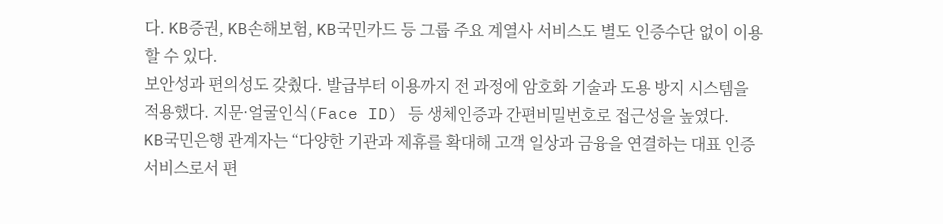다. KB증권, KB손해보험, KB국민카드 등 그룹 주요 계열사 서비스도 별도 인증수단 없이 이용할 수 있다.
보안성과 편의성도 갖췄다. 발급부터 이용까지 전 과정에 암호화 기술과 도용 방지 시스템을 적용했다. 지문·얼굴인식(Face ID) 등 생체인증과 간편비밀번호로 접근성을 높였다.
KB국민은행 관계자는 “다양한 기관과 제휴를 확대해 고객 일상과 금융을 연결하는 대표 인증 서비스로서 편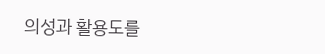의성과 활용도를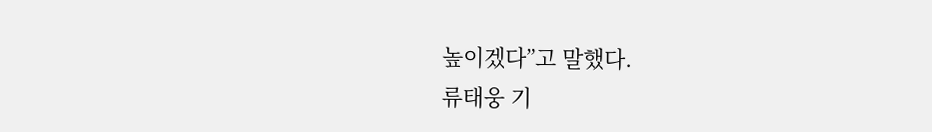높이겠다”고 말했다.
류태웅 기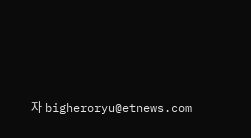자 bigheroryu@etnews.com